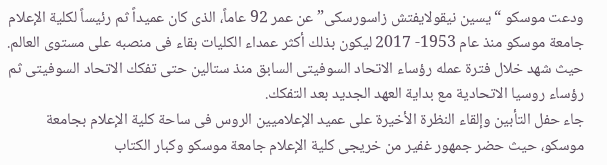ودعت موسكو “يسين نيقولايفتش زاسورسكى” عن عمر 92 عاماً، الذى كان عميداً ثم رئيساً لكلية الإعلام جامعة موسكو منذ عام 1953- 2017 ليكون بذلك أكثر عمداء الكليات بقاء فى منصبه على مستوى العالم.
حيث شهد خلال فترة عمله رؤساء الاتحاد السوفيتى السابق منذ ستالين حتى تفكك الاتحاد السوفيتى ثم رؤساء روسيا الاتحادية مع بداية العهد الجديد بعد التفكك.
جاء حفل التأبين وإلقاء النظرة الأخيرة على عميد الإعلاميين الروس فى ساحة كلية الإعلام بجامعة موسكو، حيث حضر جمهور غفير من خريجى كلية الإعلام جامعة موسكو وكبار الكتاب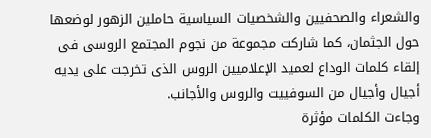والشعراء والصحفيين والشخصيات السياسية حاملين الزهور لوضعها حول الجثمان، كما شاركت مجموعة من نجوم المجتمع الروسى فى إلقاء كلمات الوداع لعميد الإعلاميين الروس الذى تخرجت على يديه أجيال وأجيال من السوفييت والروس والأجانب.
وجاءت الكلمات مؤثرة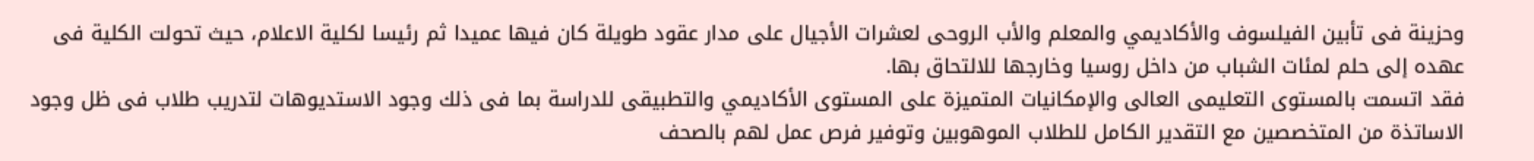وحزينة فى تأبين الفيلسوف والأكاديمي والمعلم والأب الروحى لعشرات الأجيال على مدار عقود طويلة كان فيها عميدا ثم رئيسا لكلية الاعلام، حيث تحولت الكلية فى عهده إلى حلم لمئات الشباب من داخل روسيا وخارجها للالتحاق بها.
فقد اتسمت بالمستوى التعليمى العالى والإمكانيات المتميزة على المستوى الأكاديمي والتطبيقى للدراسة بما فى ذلك وجود الاستديوهات لتدريب طلاب فى ظل وجود الاساتذة من المتخصصين مع التقدير الكامل للطلاب الموهوبين وتوفير فرص عمل لهم بالصحف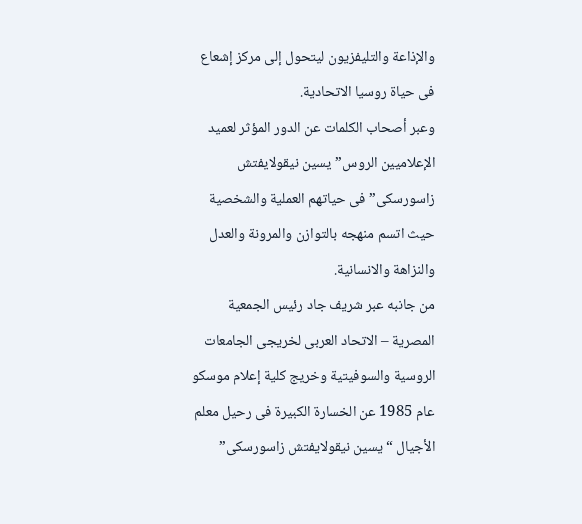والإذاعة والتليفزيون ليتحول إلى مركز إشعاع فى حياة روسيا الاتحادية.
وعبر أصحاب الكلمات عن الدور المؤثر لعميد الإعلاميين الروس”يسين نيقولايفتش زاسورسكى” فى حياتهم العملية والشخصية حيث اتسم منهجه بالتوازن والمرونة والعدل والنزاهة والانسانية.
من جانبه عبر شريف جاد رئيس الجمعية المصرية – الاتحاد العربى لخريجى الجامعات الروسية والسوفيتية وخريج كلية إعلام موسكو عام 1985 عن الخسارة الكبيرة فى رحيل معلم الأجيال “يسين نيقولايفتش زاسورسكى”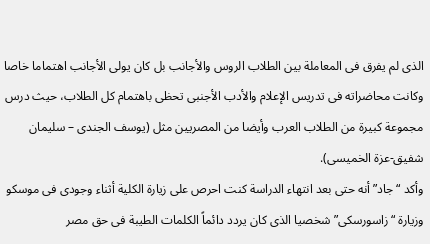الذى لم يفرق فى المعاملة بين الطلاب الروس والأجانب بل كان يولى الأجانب اهتماما خاصا وكانت محاضراته فى تدريس الإعلام والأدب الأجنبى تحظى باهتمام كل الطلاب، حيث درس مجموعة كبيرة من الطلاب العرب وأيضا من المصريين مثل (يوسف الجندى – سليمان شفيق-عزة الخميسى).
وأكد “جاد” أنه حتى بعد انتهاء الدراسة كنت احرص على زيارة الكلية أثناء وجودى فى موسكو وزيارة “زاسورسكى” شخصيا الذى كان يردد دائماً الكلمات الطيبة فى حق مصر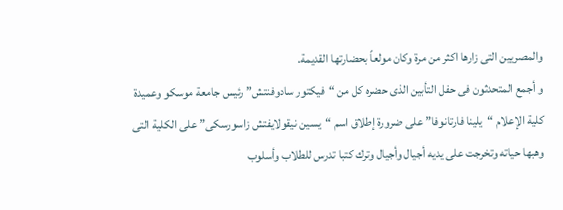والمصريين التى زارها اكثر من مرة وكان مولعاً بحضارتها القديمة.
و أجمع المتحدثون فى حفل التأبين الذى حضره كل من “فيكتور سادوفنتش” رئيس جامعة موسكو وعميدة كلية الإعلام “يلينا فارتانوفا” على ضرورة إطلاق اسم “يسين نيقولايفتش زاسورسكى” على الكلية التى وهبها حياته وتخرجت على يديه أجيال وأجيال وترك كتبا تدرس للطلاب وأسلوب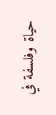حياة وفلسفة في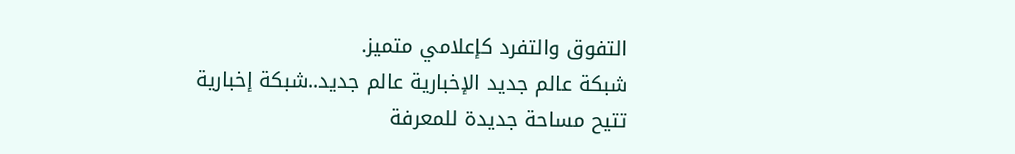التفوق والتفرد كإعلامي متميز.
شبكة عالم جديد الإخبارية عالم جديد..شبكة إخبارية تتيح مساحة جديدة للمعرفة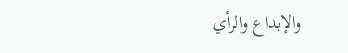والإبداع والرأي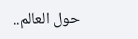حول العالم..